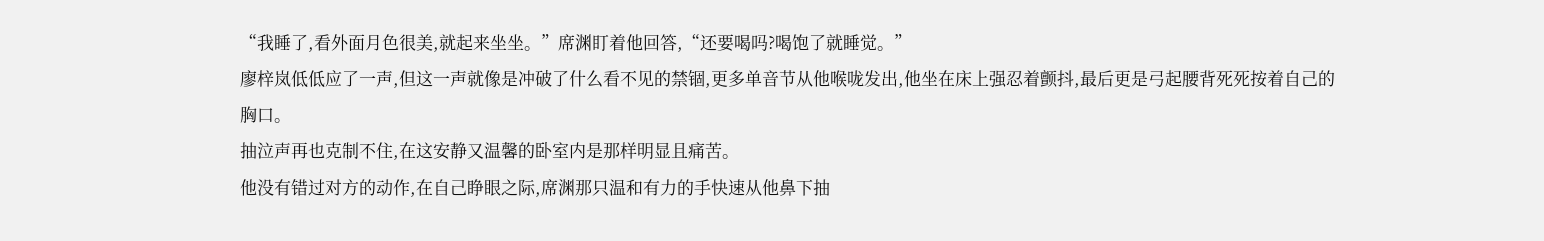“我睡了,看外面月色很美,就起来坐坐。”席渊盯着他回答,“还要喝吗?喝饱了就睡觉。”
廖梓岚低低应了一声,但这一声就像是冲破了什么看不见的禁锢,更多单音节从他喉咙发出,他坐在床上强忍着颤抖,最后更是弓起腰背死死按着自己的胸口。
抽泣声再也克制不住,在这安静又温馨的卧室内是那样明显且痛苦。
他没有错过对方的动作,在自己睁眼之际,席渊那只温和有力的手快速从他鼻下抽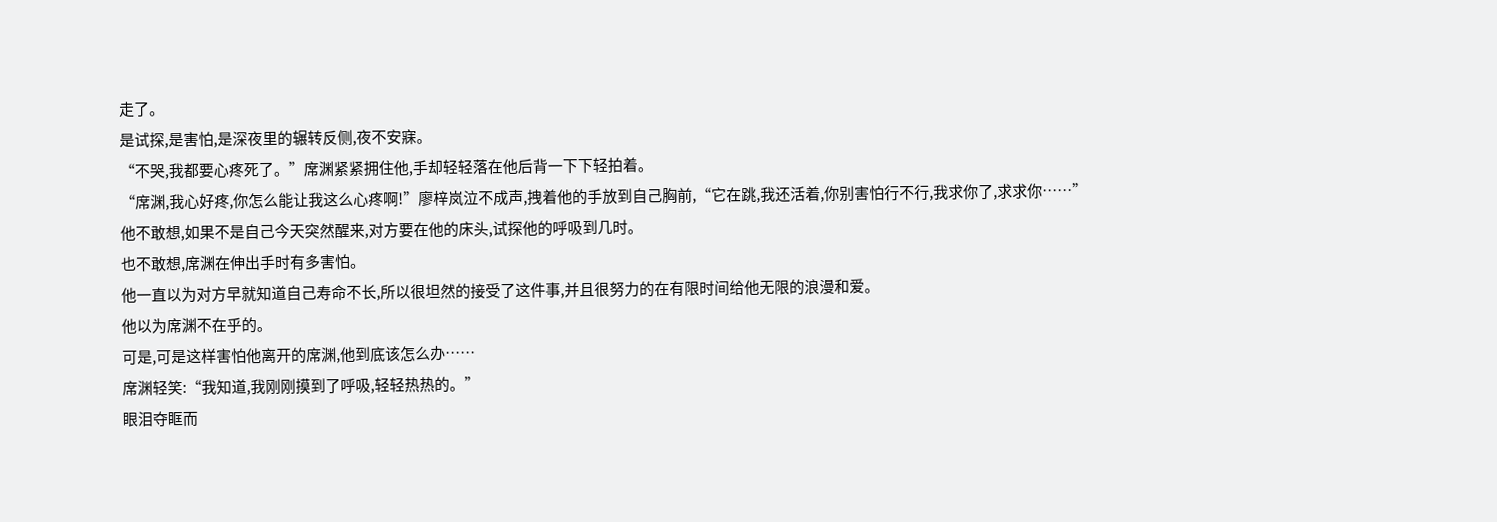走了。
是试探,是害怕,是深夜里的辗转反侧,夜不安寐。
“不哭,我都要心疼死了。”席渊紧紧拥住他,手却轻轻落在他后背一下下轻拍着。
“席渊,我心好疼,你怎么能让我这么心疼啊!”廖梓岚泣不成声,拽着他的手放到自己胸前,“它在跳,我还活着,你别害怕行不行,我求你了,求求你……”
他不敢想,如果不是自己今天突然醒来,对方要在他的床头,试探他的呼吸到几时。
也不敢想,席渊在伸出手时有多害怕。
他一直以为对方早就知道自己寿命不长,所以很坦然的接受了这件事,并且很努力的在有限时间给他无限的浪漫和爱。
他以为席渊不在乎的。
可是,可是这样害怕他离开的席渊,他到底该怎么办……
席渊轻笑:“我知道,我刚刚摸到了呼吸,轻轻热热的。”
眼泪夺眶而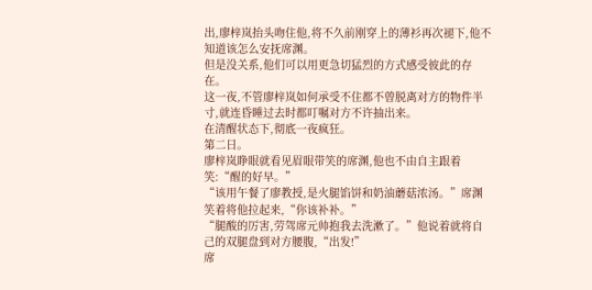出,廖梓岚抬头吻住他,将不久前刚穿上的薄衫再次褪下,他不知道该怎么安抚席渊。
但是没关系,他们可以用更急切猛烈的方式感受彼此的存在。
这一夜,不管廖梓岚如何承受不住都不曾脱离对方的物件半寸,就连昏睡过去时都叮嘱对方不许抽出来。
在清醒状态下,彻底一夜疯狂。
第二日。
廖梓岚睁眼就看见眉眼带笑的席渊,他也不由自主跟着笑:“醒的好早。”
“该用午餐了廖教授,是火腿馅饼和奶油蘑菇浓汤。”席渊笑着将他拉起来,“你该补补。”
“腿酸的厉害,劳驾席元帅抱我去洗漱了。”他说着就将自己的双腿盘到对方腰腹,“出发!”
席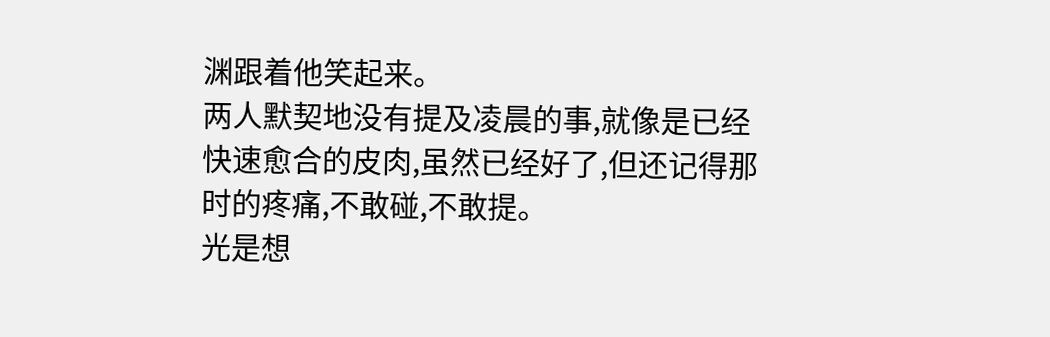渊跟着他笑起来。
两人默契地没有提及凌晨的事,就像是已经快速愈合的皮肉,虽然已经好了,但还记得那时的疼痛,不敢碰,不敢提。
光是想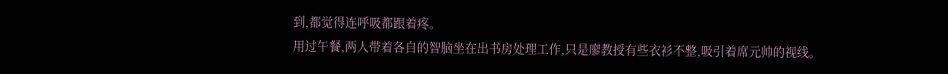到,都觉得连呼吸都跟着疼。
用过午餐,两人带着各自的智脑坐在出书房处理工作,只是廖教授有些衣衫不整,吸引着席元帅的视线。